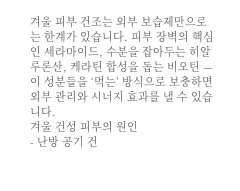겨울 피부 건조는 외부 보습제만으로는 한계가 있습니다. 피부 장벽의 핵심인 세라마이드, 수분을 잡아두는 히알루론산, 케라틴 합성을 돕는 비오틴 — 이 성분들을 ‘먹는’ 방식으로 보충하면 외부 관리와 시너지 효과를 낼 수 있습니다.
겨울 건성 피부의 원인
- 난방 공기 건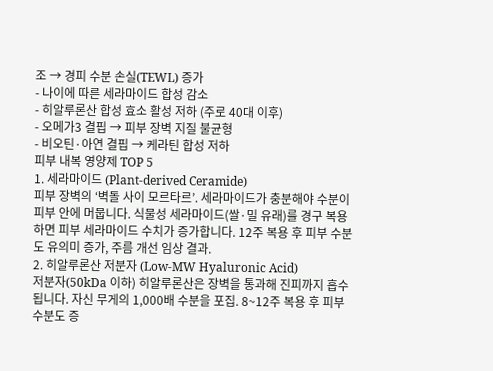조 → 경피 수분 손실(TEWL) 증가
- 나이에 따른 세라마이드 합성 감소
- 히알루론산 합성 효소 활성 저하 (주로 40대 이후)
- 오메가3 결핍 → 피부 장벽 지질 불균형
- 비오틴·아연 결핍 → 케라틴 합성 저하
피부 내복 영양제 TOP 5
1. 세라마이드 (Plant-derived Ceramide)
피부 장벽의 ‘벽돌 사이 모르타르’. 세라마이드가 충분해야 수분이 피부 안에 머뭅니다. 식물성 세라마이드(쌀·밀 유래)를 경구 복용하면 피부 세라마이드 수치가 증가합니다. 12주 복용 후 피부 수분도 유의미 증가, 주름 개선 임상 결과.
2. 히알루론산 저분자 (Low-MW Hyaluronic Acid)
저분자(50kDa 이하) 히알루론산은 장벽을 통과해 진피까지 흡수됩니다. 자신 무게의 1,000배 수분을 포집. 8~12주 복용 후 피부 수분도 증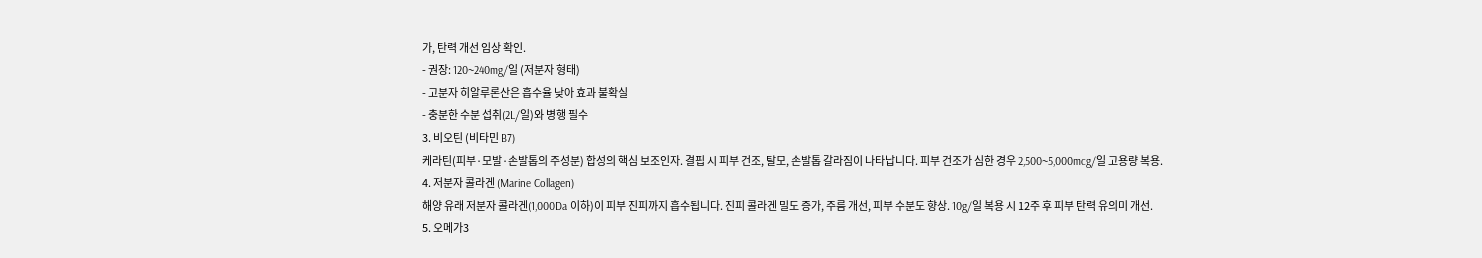가, 탄력 개선 임상 확인.
- 권장: 120~240mg/일 (저분자 형태)
- 고분자 히알루론산은 흡수율 낮아 효과 불확실
- 충분한 수분 섭취(2L/일)와 병행 필수
3. 비오틴 (비타민 B7)
케라틴(피부·모발·손발톱의 주성분) 합성의 핵심 보조인자. 결핍 시 피부 건조, 탈모, 손발톱 갈라짐이 나타납니다. 피부 건조가 심한 경우 2,500~5,000mcg/일 고용량 복용.
4. 저분자 콜라겐 (Marine Collagen)
해양 유래 저분자 콜라겐(1,000Da 이하)이 피부 진피까지 흡수됩니다. 진피 콜라겐 밀도 증가, 주름 개선, 피부 수분도 향상. 10g/일 복용 시 12주 후 피부 탄력 유의미 개선.
5. 오메가3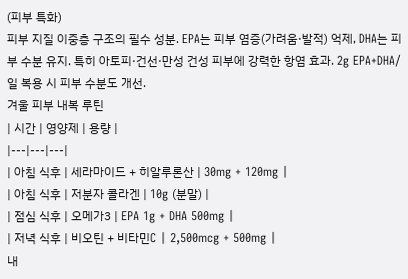(피부 특화)
피부 지질 이중층 구조의 필수 성분. EPA는 피부 염증(가려움·발적) 억제, DHA는 피부 수분 유지. 특히 아토피·건선·만성 건성 피부에 강력한 항염 효과. 2g EPA+DHA/일 복용 시 피부 수분도 개선.
겨울 피부 내복 루틴
| 시간 | 영양제 | 용량 |
|---|---|---|
| 아침 식후 | 세라마이드 + 히알루론산 | 30mg + 120mg |
| 아침 식후 | 저분자 콜라겐 | 10g (분말) |
| 점심 식후 | 오메가3 | EPA 1g + DHA 500mg |
| 저녁 식후 | 비오틴 + 비타민C | 2,500mcg + 500mg |
내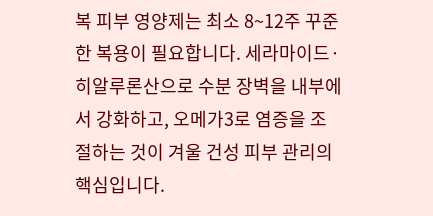복 피부 영양제는 최소 8~12주 꾸준한 복용이 필요합니다. 세라마이드·히알루론산으로 수분 장벽을 내부에서 강화하고, 오메가3로 염증을 조절하는 것이 겨울 건성 피부 관리의 핵심입니다.